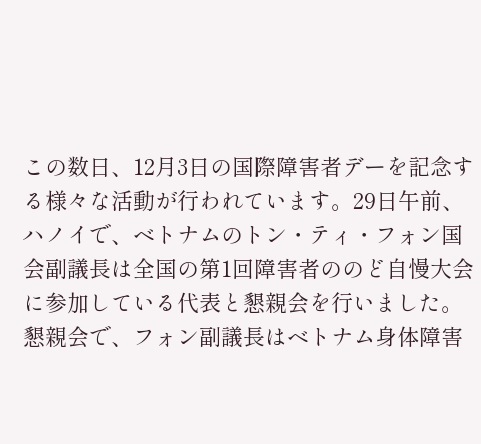この数日、12月3日の国際障害者デーを記念する様々な活動が行われています。29日午前、ハノイで、ベトナムのトン・ティ・フォン国会副議長は全国の第1回障害者ののど自慢大会に参加している代表と懇親会を行いました。
懇親会で、フォン副議長はベトナム身体障害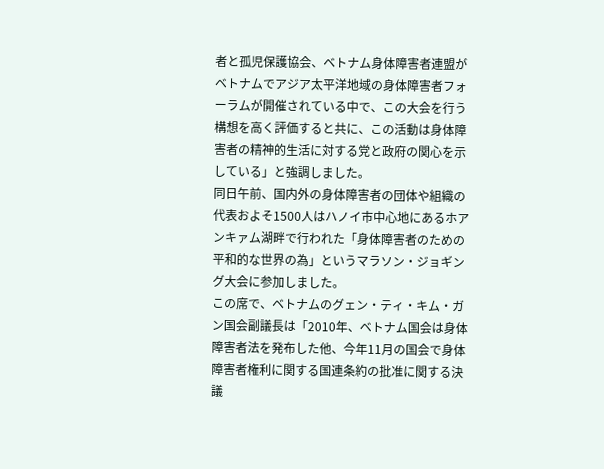者と孤児保護協会、ベトナム身体障害者連盟がベトナムでアジア太平洋地域の身体障害者フォーラムが開催されている中で、この大会を行う構想を高く評価すると共に、この活動は身体障害者の精神的生活に対する党と政府の関心を示している」と強調しました。
同日午前、国内外の身体障害者の団体や組織の代表およそ1500人はハノイ市中心地にあるホアンキァム湖畔で行われた「身体障害者のための平和的な世界の為」というマラソン・ジョギング大会に参加しました。
この席で、ベトナムのグェン・ティ・キム・ガン国会副議長は「2010年、ベトナム国会は身体障害者法を発布した他、今年11月の国会で身体障害者権利に関する国連条約の批准に関する決議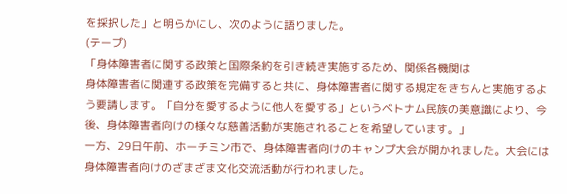を採択した」と明らかにし、次のように語りました。
(テープ)
「身体障害者に関する政策と国際条約を引き続き実施するため、関係各機関は
身体障害者に関連する政策を完備すると共に、身体障害者に関する規定をきちんと実施するよう要請します。「自分を愛するように他人を愛する」というベトナム民族の美意識により、今後、身体障害者向けの様々な慈善活動が実施されることを希望しています。」
一方、29日午前、ホーチミン市で、身体障害者向けのキャンプ大会が開かれました。大会には身体障害者向けのざまざま文化交流活動が行われました。